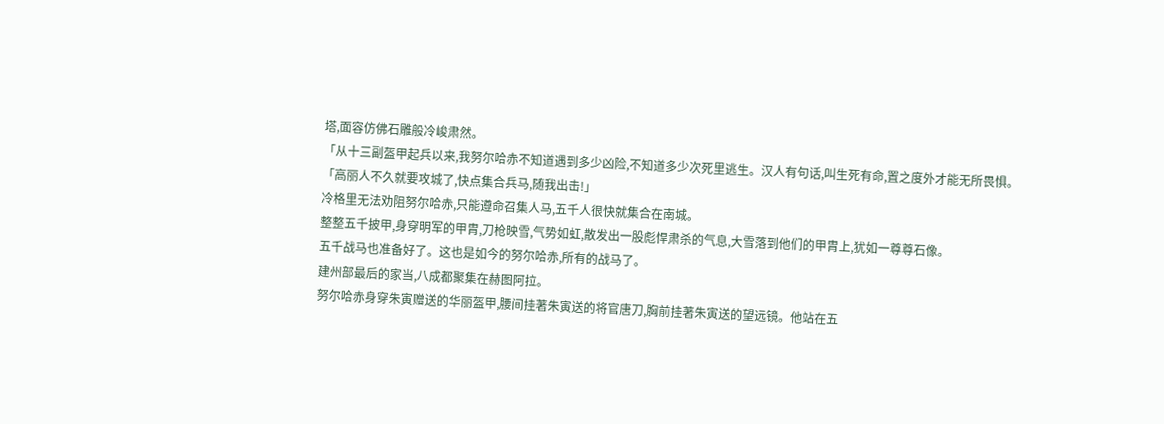塔,面容仿佛石雕般冷峻肃然。
「从十三副盔甲起兵以来,我努尔哈赤不知道遇到多少凶险,不知道多少次死里逃生。汉人有句话,叫生死有命,置之度外才能无所畏惧。
「高丽人不久就要攻城了,快点集合兵马,随我出击!」
冷格里无法劝阻努尔哈赤,只能遵命召集人马,五千人很快就集合在南城。
整整五千披甲,身穿明军的甲胄,刀枪映雪,气势如虹,散发出一股彪悍肃杀的气息,大雪落到他们的甲胄上,犹如一尊尊石像。
五千战马也准备好了。这也是如今的努尔哈赤,所有的战马了。
建州部最后的家当,八成都聚集在赫图阿拉。
努尔哈赤身穿朱寅赠送的华丽盔甲,腰间挂著朱寅送的将官唐刀,胸前挂著朱寅送的望远镜。他站在五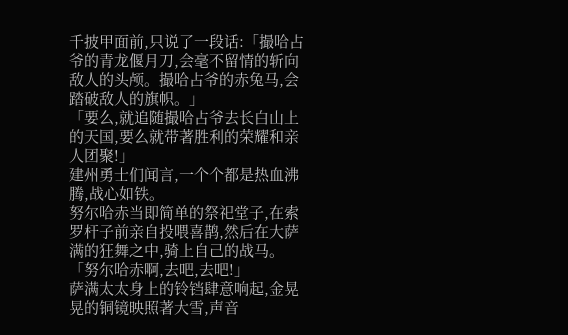千披甲面前,只说了一段话:「撮哈占爷的青龙偃月刀,会毫不留情的斩向敌人的头颅。撮哈占爷的赤兔马,会踏破敌人的旗帜。」
「要么,就追随撮哈占爷去长白山上的天国,要么就带著胜利的荣耀和亲人团聚!」
建州勇士们闻言,一个个都是热血沸腾,战心如铁。
努尔哈赤当即简单的祭祀堂子,在索罗杆子前亲自投喂喜鹊,然后在大萨满的狂舞之中,骑上自己的战马。
「努尔哈赤啊,去吧,去吧!」
萨满太太身上的铃铛肆意响起,金晃晃的铜镜映照著大雪,声音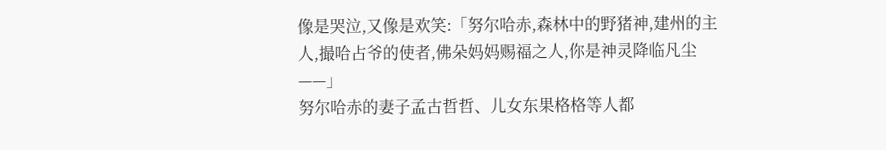像是哭泣,又像是欢笑:「努尔哈赤,森林中的野猪神,建州的主人,撮哈占爷的使者,佛朵妈妈赐福之人,你是神灵降临凡尘——」
努尔哈赤的妻子孟古哲哲、儿女东果格格等人都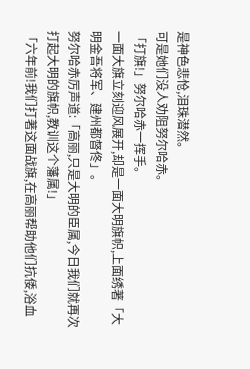是神色悲怆,泪珠潜然。
可是她们没人劝阻努尔哈赤。
「打旗!」努尔哈赤一挥手。
一面大旗立刻迎风展开,却是一面大明旗帜,上面绣著「大明金吾将军、建州都督佟」。
努尔哈赤厉声道:「高丽,只是大明的臣属,今日我们就再次打起大明的旗帜,教训这个藩属!」
「六年前!我们打著这面战旗,在高丽帮助他们抗倭,浴血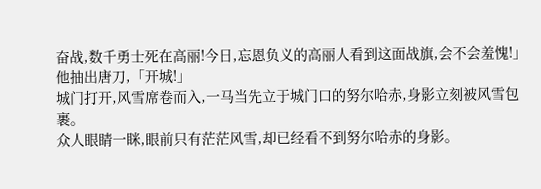奋战,数千勇士死在高丽!今日,忘恩负义的高丽人看到这面战旗,会不会羞愧!」
他抽出唐刀,「开城!」
城门打开,风雪席卷而入,一马当先立于城门口的努尔哈赤,身影立刻被风雪包裹。
众人眼睛一眯,眼前只有茫茫风雪,却已经看不到努尔哈赤的身影。